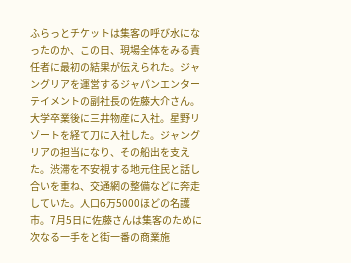ふらっとチケットは集客の呼び水になったのか、この日、現場全体をみる責任者に最初の結果が伝えられた。ジャングリアを運営するジャパンエンターテイメントの副社長の佐藤大介さん。大学卒業後に三井物産に入社。星野リゾートを経て刀に入社した。ジャングリアの担当になり、その船出を支えた。渋滞を不安視する地元住民と話し合いを重ね、交通網の整備などに奔走していた。人口6万5000ほどの名護市。7月5日に佐藤さんは集客のために次なる一手をと街一番の商業施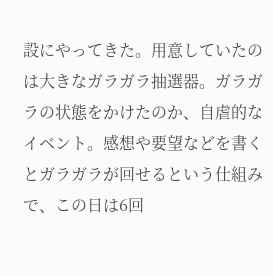設にやってきた。用意していたのは大きなガラガラ抽選器。ガラガラの状態をかけたのか、自虐的なイベント。感想や要望などを書くとガラガラが回せるという仕組みで、この日は6回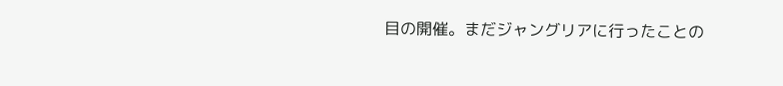目の開催。まだジャングリアに行ったことの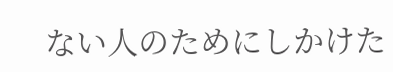ない人のためにしかけた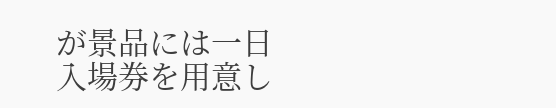が景品には一日入場券を用意し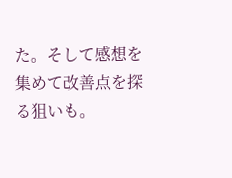た。そして感想を集めて改善点を探る狙いも。